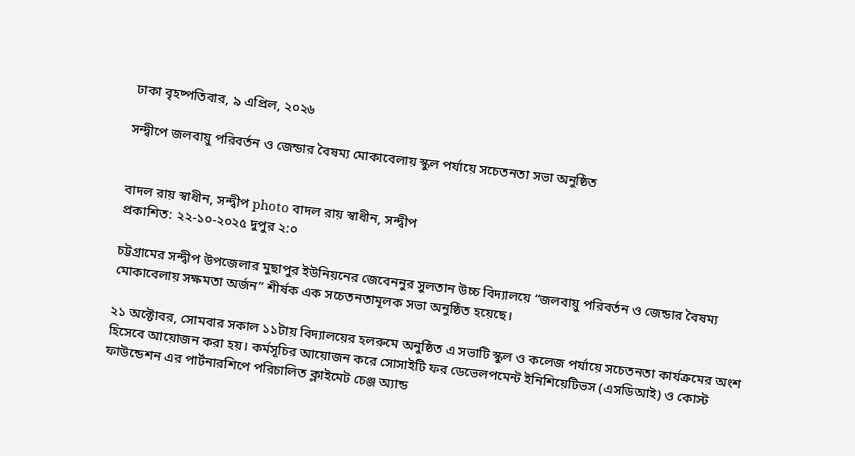ঢাকা বৃহষ্পতিবার, ৯ এপ্রিল, ২০২৬

সন্দ্বীপে জলবায়ু পরিবর্তন ও জেন্ডার বৈষম্য মোকাবেলায় স্কুল পর্যায়ে সচেতনতা সভা অনুষ্ঠিত


বাদল রায় স্বাধীন, সন্দ্বীপ photo বাদল রায় স্বাধীন, সন্দ্বীপ
প্রকাশিত: ২২-১০-২০২৫ দুপুর ২:০

চট্টগ্রামের সন্দ্বীপ উপজেলার মুছাপুর ইউনিয়নের জেবেননুর সুলতান উচ্চ বিদ্যালয়ে “জলবায়ু পরিবর্তন ও জেন্ডার বৈষম্য মোকাবেলায় সক্ষমতা অর্জন” শীর্ষক এক সচেতনতামূলক সভা অনুষ্ঠিত হয়েছে।

২১ অক্টোবর, সোমবার সকাল ১১টায় বিদ্যালয়ের হলরুমে অনুষ্ঠিত এ সভাটি স্কুল ও কলেজ পর্যায়ে সচেতনতা কার্যক্রমের অংশ হিসেবে আয়োজন করা হয়। কর্মসূচির আয়োজন করে সোসাইটি ফর ডেভেলপমেন্ট ইনিশিয়েটিভস (এসডিআই) ও কোস্ট ফাউন্ডেশন এর পার্টনারশিপে পরিচালিত ক্লাইমেট চেঞ্জ অ্যান্ড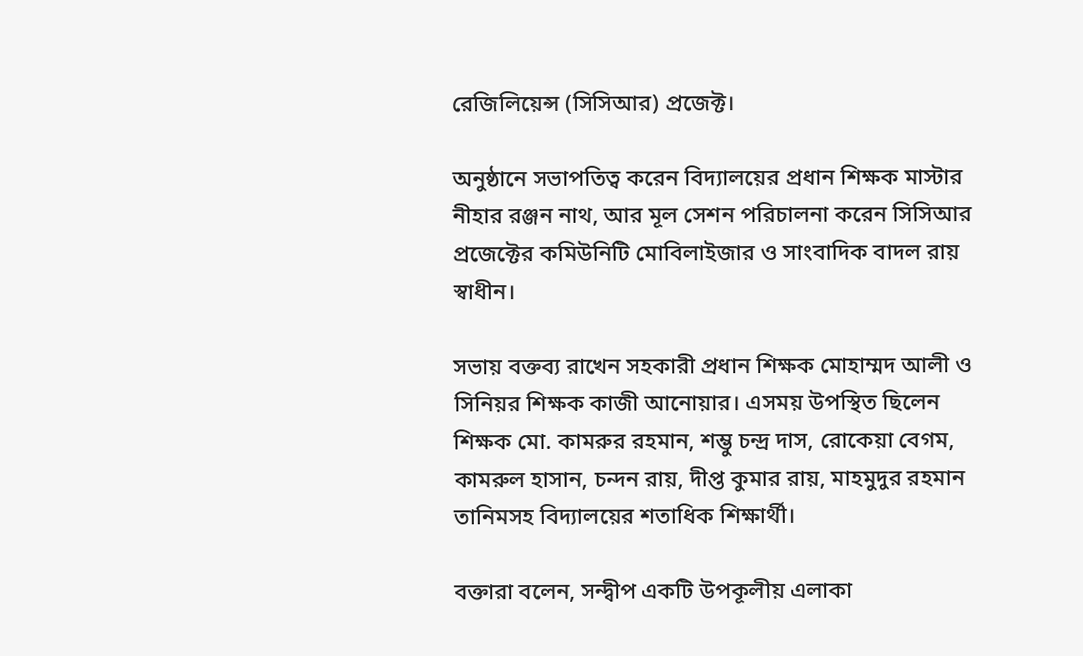রেজিলিয়েন্স (সিসিআর) প্রজেক্ট।

অনুষ্ঠানে সভাপতিত্ব করেন বিদ্যালয়ের প্রধান শিক্ষক মাস্টার নীহার রঞ্জন নাথ, আর মূল সেশন পরিচালনা করেন সিসিআর প্রজেক্টের কমিউনিটি মোবিলাইজার ও সাংবাদিক বাদল রায় স্বাধীন।

সভায় বক্তব্য রাখেন সহকারী প্রধান শিক্ষক মোহাম্মদ আলী ও সিনিয়র শিক্ষক কাজী আনোয়ার। এসময় উপস্থিত ছিলেন শিক্ষক মো. কামরুর রহমান, শম্ভু চন্দ্র দাস, রোকেয়া বেগম, কামরুল হাসান, চন্দন রায়, দীপ্ত কুমার রায়, মাহমুদুর রহমান তানিমসহ বিদ্যালয়ের শতাধিক শিক্ষার্থী।

বক্তারা বলেন, সন্দ্বীপ একটি উপকূলীয় এলাকা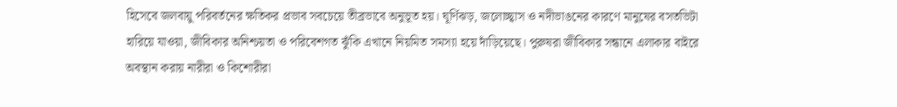হিসেবে জলবায়ু পরিবর্তনের ক্ষতিকর প্রভাব সবচেয়ে তীব্রভাবে অনুভূত হয়। ঘূর্ণিঝড়, জলোচ্ছ্বাস ও নদীভাঙনের কারণে মানুষের বসতভিটা হারিয়ে যাওয়া, জীবিকার অনিশ্চয়তা ও পরিবেশগত ঝুঁকি এখানে নিয়মিত সমস্যা হয়ে দাঁড়িয়েছে। পুরুষরা জীবিকার সন্ধানে এলাকার বাইরে অবস্থান করায় নারীরা ও কিশোরীরা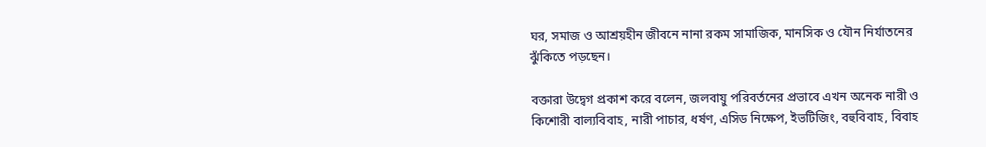ঘর, সমাজ ও আশ্রয়হীন জীবনে নানা রকম সামাজিক, মানসিক ও যৌন নির্যাতনের ঝুঁকিতে পড়ছেন।

বক্তারা উদ্বেগ প্রকাশ করে বলেন, জলবায়ু পরিবর্তনের প্রভাবে এখন অনেক নারী ও কিশোরী বাল্যবিবাহ, নারী পাচার, ধর্ষণ, এসিড নিক্ষেপ, ইভটিজিং, বহুবিবাহ, বিবাহ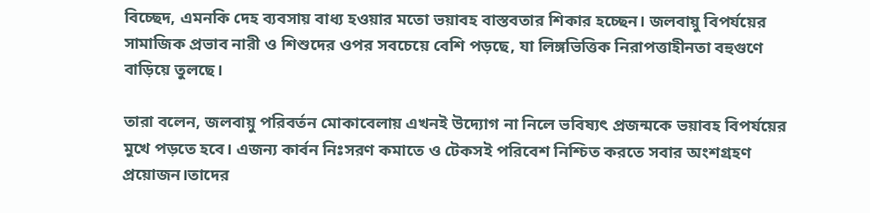বিচ্ছেদ, এমনকি দেহ ব্যবসায় বাধ্য হওয়ার মতো ভয়াবহ বাস্তবতার শিকার হচ্ছেন। জলবায়ু বিপর্যয়ের সামাজিক প্রভাব নারী ও শিশুদের ওপর সবচেয়ে বেশি পড়ছে, যা লিঙ্গভিত্তিক নিরাপত্তাহীনতা বহুগুণে বাড়িয়ে তুলছে।

তারা বলেন, জলবায়ু পরিবর্তন মোকাবেলায় এখনই উদ্যোগ না নিলে ভবিষ্যৎ প্রজন্মকে ভয়াবহ বিপর্যয়ের মুখে পড়তে হবে। এজন্য কার্বন নিঃসরণ কমাতে ও টেকসই পরিবেশ নিশ্চিত করতে সবার অংশগ্রহণ প্রয়োজন।তাদের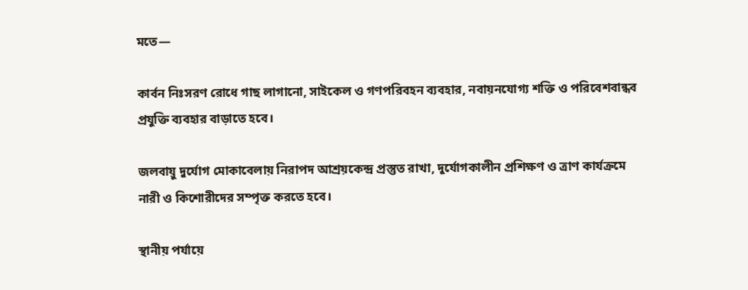মতে—

কার্বন নিঃসরণ রোধে গাছ লাগানো, সাইকেল ও গণপরিবহন ব্যবহার, নবায়নযোগ্য শক্তি ও পরিবেশবান্ধব প্রযুক্তি ব্যবহার বাড়াতে হবে।

জলবায়ু দুর্যোগ মোকাবেলায় নিরাপদ আশ্রয়কেন্দ্র প্রস্তুত রাখা, দুর্যোগকালীন প্রশিক্ষণ ও ত্রাণ কার্যক্রমে নারী ও কিশোরীদের সম্পৃক্ত করতে হবে।

স্থানীয় পর্যায়ে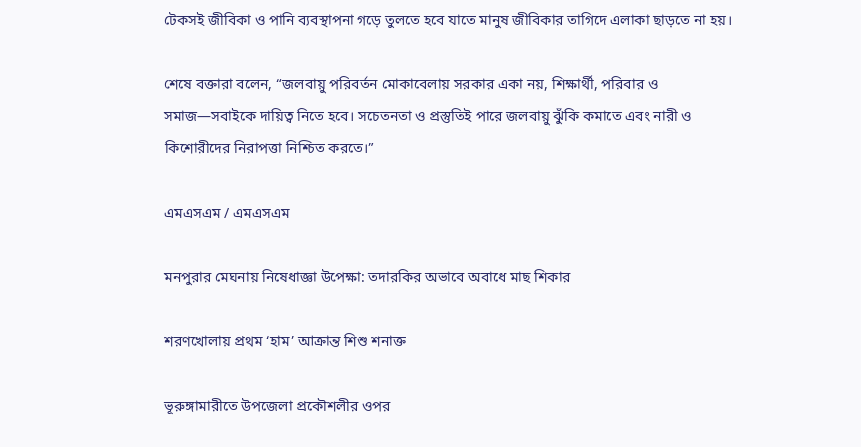টেকসই জীবিকা ও পানি ব্যবস্থাপনা গড়ে তুলতে হবে যাতে মানুষ জীবিকার তাগিদে এলাকা ছাড়তে না হয়।

শেষে বক্তারা বলেন, “জলবায়ু পরিবর্তন মোকাবেলায় সরকার একা নয়, শিক্ষার্থী, পরিবার ও সমাজ—সবাইকে দায়িত্ব নিতে হবে। সচেতনতা ও প্রস্তুতিই পারে জলবায়ু ঝুঁকি কমাতে এবং নারী ও কিশোরীদের নিরাপত্তা নিশ্চিত করতে।”

এমএসএম / এমএসএম

মনপুরার মেঘনায় নিষেধাজ্ঞা উপেক্ষা: তদারকির অভাবে অবাধে মাছ শিকার

শরণখোলায় প্রথম ‘হাম’ আক্রান্ত শিশু শনাক্ত

ভূরুঙ্গামারীতে উপজেলা প্রকৌশলীর ওপর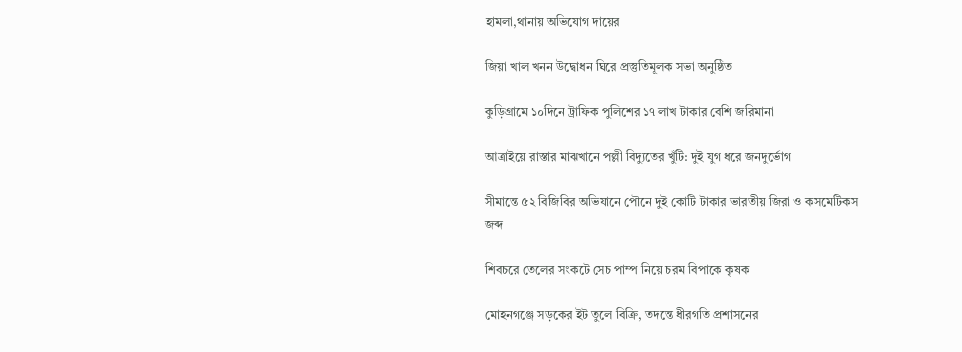হামলা,থানায় অভিযোগ দায়ের

জিয়া খাল খনন উদ্বোধন ঘিরে প্রস্তুতিমূলক সভা অনুষ্ঠিত

কুড়িগ্রামে ১০দিনে ট্রাফিক পুলিশের ১৭ লাখ টাকার বেশি জরিমানা

আত্রাইয়ে রাস্তার মাঝখানে পল্লী বিদ্যুতের খুঁটি: দুই যুগ ধরে জনদুর্ভোগ

সীমান্তে ৫২ বিজিবির অভিযানে পৌনে দুই কোটি টাকার ভারতীয় জিরা ও কসমেটিকস জব্দ

শিবচরে তেলের সংকটে সেচ পাম্প নিয়ে চরম বিপাকে কৃষক

মোহনগঞ্জে সড়কের ইট তুলে বিক্রি, তদন্তে ধীরগতি প্রশাসনের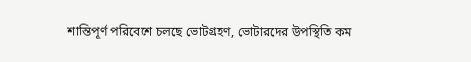শান্তিপূর্ণ পরিবেশে চলছে ভোটগ্রহণ, ভোটারদের উপস্থিতি কম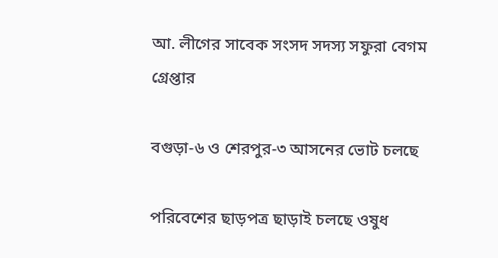আ. লীগের সাবেক সংসদ সদস্য সফুরা বেগম গ্রেপ্তার

বগুড়া-৬ ও শেরপুর-৩ আসনের ভোট চলছে

পরিবেশের ছাড়পত্র ছাড়াই চলছে ওষুধ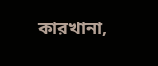কারখানা,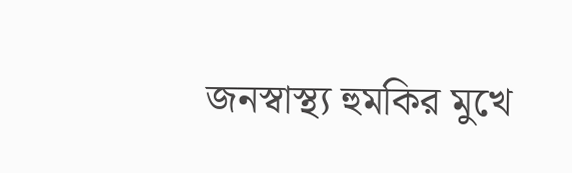জনস্বাস্থ্য হুমকির মুখে